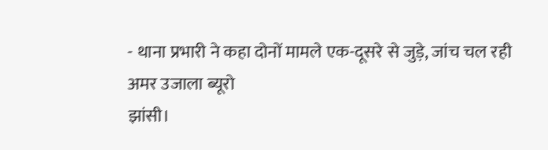- थाना प्रभारी ने कहा दोनों मामले एक-दूसरे से जुड़े, जांच चल रही
अमर उजाला ब्यूरो
झांसी।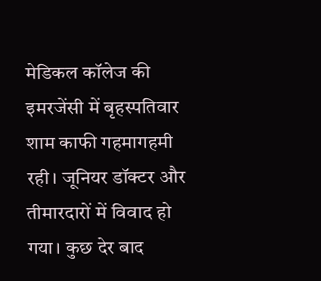मेडिकल कॉलेज की इमरजेंसी में बृहस्पतिवार शाम काफी गहमागहमी रही। जूनियर डॉक्टर और तीमारदारों में विवाद हो गया। कुछ देर बाद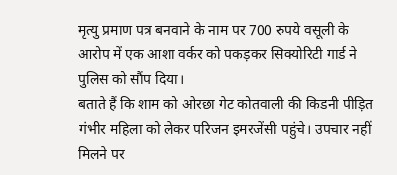मृत्यु प्रमाण पत्र बनवाने के नाम पर 700 रुपये वसूली के आरोप में एक आशा वर्कर को पकड़कर सिक्योरिटी गार्ड ने पुलिस को सौंप दिया।
बताते हैं कि शाम को ओरछा गेट कोतवाली की किडनी पीड़ित गंभीर महिला को लेकर परिजन इमरजेंसी पहुंचे। उपचार नहीं मिलने पर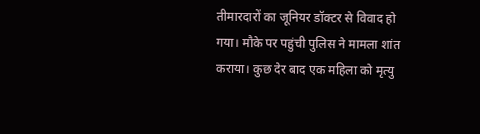तीमारदारों का जूनियर डॉक्टर से विवाद हो गया। मौके पर पहुंची पुलिस ने मामला शांत कराया। कुछ देर बाद एक महिला को मृत्यु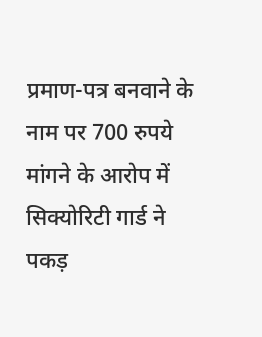प्रमाण-पत्र बनवाने के नाम पर 700 रुपये मांगने के आरोप में सिक्योरिटी गार्ड ने पकड़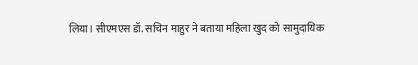लिया। सीएमएस डॉ. सचिन माहुर ने बताया महिला खुद को सामुदायिक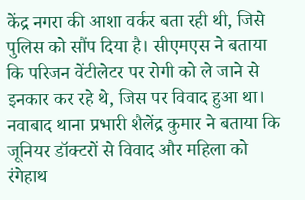केंद्र नगरा की आशा वर्कर बता रही थी, जिसे पुलिस को सौंप दिया है। सीएमएस ने बताया कि परिजन वेंटीलेटर पर रोगी को ले जाने से इनकार कर रहे थे, जिस पर विवाद हुआ था। नवाबाद थाना प्रभारी शैलेंद्र कुमार ने बताया कि जूनियर डॉक्टरों से विवाद और महिला को रंगेहाथ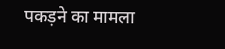पकड़ने का मामला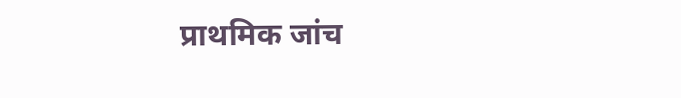प्राथमिक जांच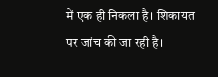में एक ही निकला है। शिकायत पर जांच की जा रही है।